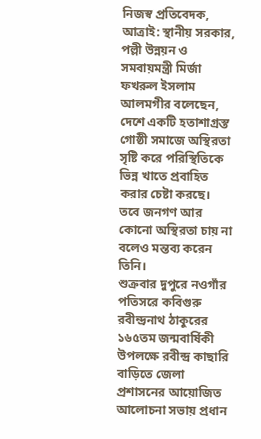নিজস্ব প্রতিবেদক, আত্রাই: স্থানীয় সরকার, পল্লী উন্নয়ন ও সমবায়মন্ত্রী মির্জা ফখরুল ইসলাম আলমগীর বলেছেন, দেশে একটি হতাশাগ্রস্ত গোষ্ঠী সমাজে অস্থিরতা সৃষ্টি করে পরিস্থিতিকে ভিন্ন খাতে প্রবাহিত করার চেষ্টা করছে। তবে জনগণ আর কোনো অস্থিরতা চায় না বলেও মন্তব্য করেন তিনি।
শুক্রবার দুপুরে নওগাঁর পতিসরে কবিগুরু রবীন্দ্রনাথ ঠাকুরের ১৬৫তম জন্মবার্ষিকী উপলক্ষে রবীন্দ্র কাছারি বাড়িতে জেলা প্রশাসনের আয়োজিত আলোচনা সভায় প্রধান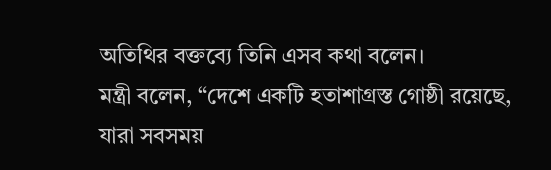অতিথির বক্তব্যে তিনি এসব কথা বলেন।
মন্ত্রী বলেন, “দেশে একটি হতাশাগ্রস্ত গোষ্ঠী রয়েছে, যারা সবসময়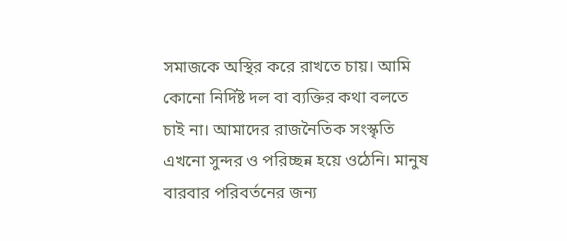সমাজকে অস্থির করে রাখতে চায়। আমি কোনো নির্দিষ্ট দল বা ব্যক্তির কথা বলতে চাই না। আমাদের রাজনৈতিক সংস্কৃতি এখনো সুন্দর ও পরিচ্ছন্ন হয়ে ওঠেনি। মানুষ বারবার পরিবর্তনের জন্য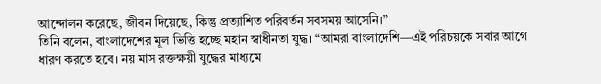আন্দোলন করেছে, জীবন দিয়েছে, কিন্তু প্রত্যাশিত পরিবর্তন সবসময় আসেনি।”
তিনি বলেন, বাংলাদেশের মূল ভিত্তি হচ্ছে মহান স্বাধীনতা যুদ্ধ। “আমরা বাংলাদেশি—এই পরিচয়কে সবার আগে ধারণ করতে হবে। নয় মাস রক্তক্ষয়ী যুদ্ধের মাধ্যমে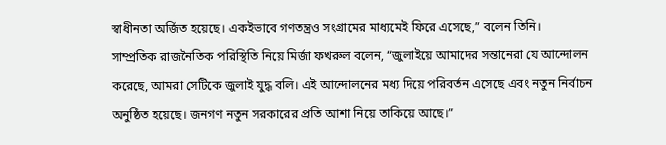স্বাধীনতা অর্জিত হয়েছে। একইভাবে গণতন্ত্রও সংগ্রামের মাধ্যমেই ফিরে এসেছে,” বলেন তিনি।
সাম্প্রতিক রাজনৈতিক পরিস্থিতি নিয়ে মির্জা ফখরুল বলেন, “জুলাইয়ে আমাদের সন্তানেরা যে আন্দোলন করেছে, আমরা সেটিকে জুলাই যুদ্ধ বলি। এই আন্দোলনের মধ্য দিয়ে পরিবর্তন এসেছে এবং নতুন নির্বাচন অনুষ্ঠিত হয়েছে। জনগণ নতুন সরকারের প্রতি আশা নিয়ে তাকিয়ে আছে।”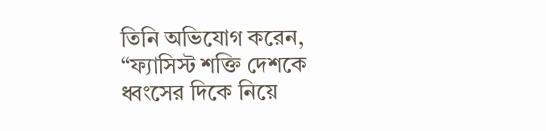তিনি অভিযোগ করেন, “ফ্যাসিস্ট শক্তি দেশকে ধ্বংসের দিকে নিয়ে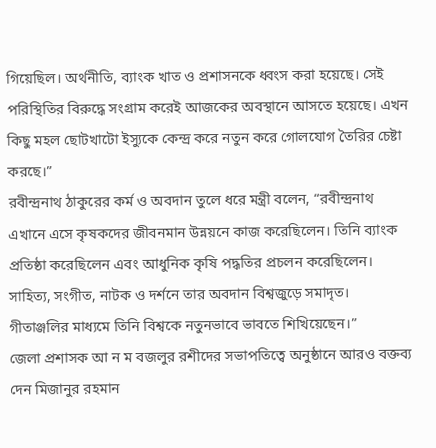গিয়েছিল। অর্থনীতি, ব্যাংক খাত ও প্রশাসনকে ধ্বংস করা হয়েছে। সেই পরিস্থিতির বিরুদ্ধে সংগ্রাম করেই আজকের অবস্থানে আসতে হয়েছে। এখন কিছু মহল ছোটখাটো ইস্যুকে কেন্দ্র করে নতুন করে গোলযোগ তৈরির চেষ্টা করছে।”
রবীন্দ্রনাথ ঠাকুরের কর্ম ও অবদান তুলে ধরে মন্ত্রী বলেন, “রবীন্দ্রনাথ এখানে এসে কৃষকদের জীবনমান উন্নয়নে কাজ করেছিলেন। তিনি ব্যাংক প্রতিষ্ঠা করেছিলেন এবং আধুনিক কৃষি পদ্ধতির প্রচলন করেছিলেন। সাহিত্য, সংগীত, নাটক ও দর্শনে তার অবদান বিশ্বজুড়ে সমাদৃত। গীতাঞ্জলির মাধ্যমে তিনি বিশ্বকে নতুনভাবে ভাবতে শিখিয়েছেন।”
জেলা প্রশাসক আ ন ম বজলুর রশীদের সভাপতিত্বে অনুষ্ঠানে আরও বক্তব্য দেন মিজানুর রহমান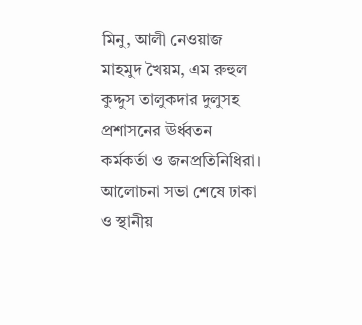মিনু, আলী নেওয়াজ মাহমুদ খৈয়ম, এম রুহুল কুদ্দুস তালুকদার দুলুসহ প্রশাসনের ঊর্ধ্বতন কর্মকর্তা ও জনপ্রতিনিধিরা।
আলোচনা সভা শেষে ঢাকা ও স্থানীয়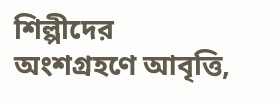শিল্পীদের অংশগ্রহণে আবৃত্তি,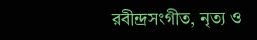রবীন্দ্রসংগীত, নৃত্য ও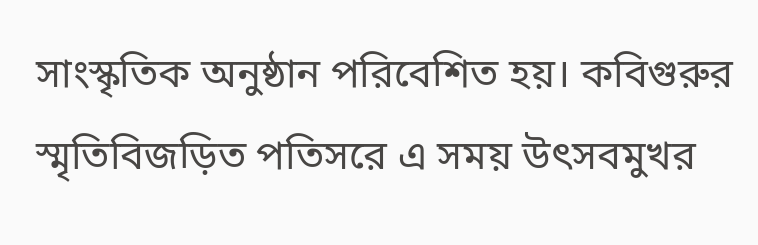সাংস্কৃতিক অনুষ্ঠান পরিবেশিত হয়। কবিগুরুর স্মৃতিবিজড়িত পতিসরে এ সময় উৎসবমুখর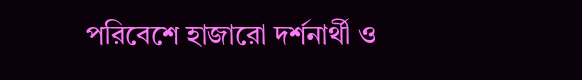পরিবেশে হাজারো দর্শনার্থী ও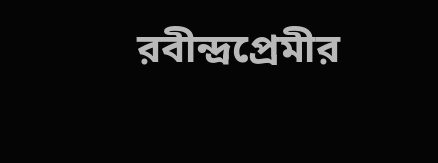রবীন্দ্রপ্রেমীর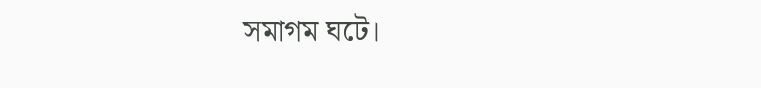সমাগম ঘটে।